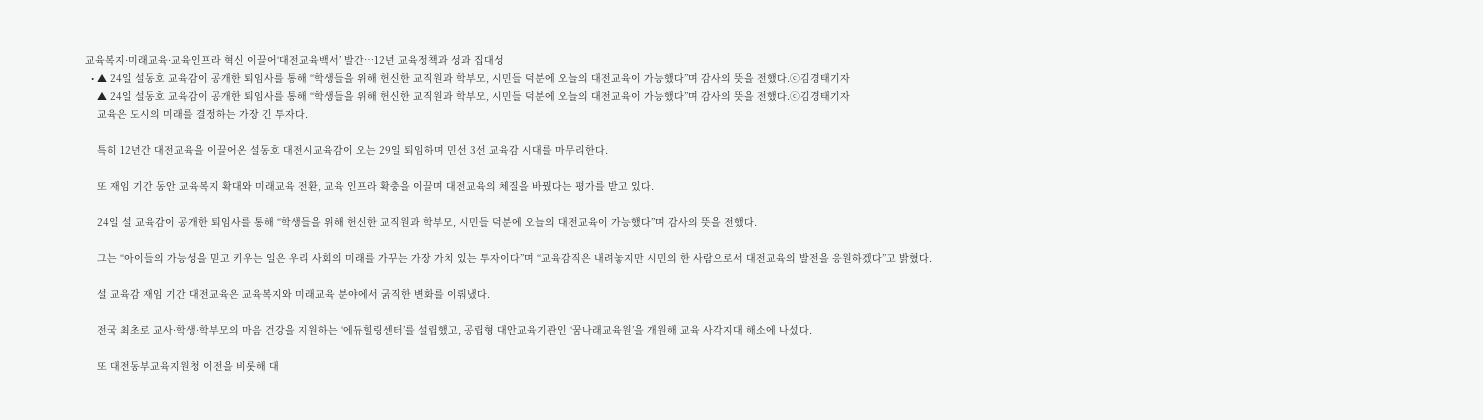교육복지·미래교육·교육인프라 혁신 이끌어‘대전교육백서’ 발간…12년 교육정책과 성과 집대성
  • ▲ 24일 설동호 교육감이 공개한 퇴임사를 통해 “학생들을 위해 헌신한 교직원과 학부모, 시민들 덕분에 오늘의 대전교육이 가능했다”며 감사의 뜻을 전했다.ⓒ김경태기자
    ▲ 24일 설동호 교육감이 공개한 퇴임사를 통해 “학생들을 위해 헌신한 교직원과 학부모, 시민들 덕분에 오늘의 대전교육이 가능했다”며 감사의 뜻을 전했다.ⓒ김경태기자
    교육은 도시의 미래를 결정하는 가장 긴 투자다.

    특히 12년간 대전교육을 이끌어온 설동호 대전시교육감이 오는 29일 퇴임하며 민선 3선 교육감 시대를 마무리한다.

    또 재임 기간 동안 교육복지 확대와 미래교육 전환, 교육 인프라 확충을 이끌며 대전교육의 체질을 바꿨다는 평가를 받고 있다.

    24일 설 교육감이 공개한 퇴임사를 통해 “학생들을 위해 헌신한 교직원과 학부모, 시민들 덕분에 오늘의 대전교육이 가능했다”며 감사의 뜻을 전했다.

    그는 “아이들의 가능성을 믿고 키우는 일은 우리 사회의 미래를 가꾸는 가장 가치 있는 투자이다”며 “교육감직은 내려놓지만 시민의 한 사람으로서 대전교육의 발전을 응원하겠다”고 밝혔다.

    설 교육감 재임 기간 대전교육은 교육복지와 미래교육 분야에서 굵직한 변화를 이뤄냈다.

    전국 최초로 교사·학생·학부모의 마음 건강을 지원하는 ‘에듀힐링센터’를 설립했고, 공립형 대안교육기관인 ‘꿈나래교육원’을 개원해 교육 사각지대 해소에 나섰다.

    또 대전동부교육지원청 이전을 비롯해 대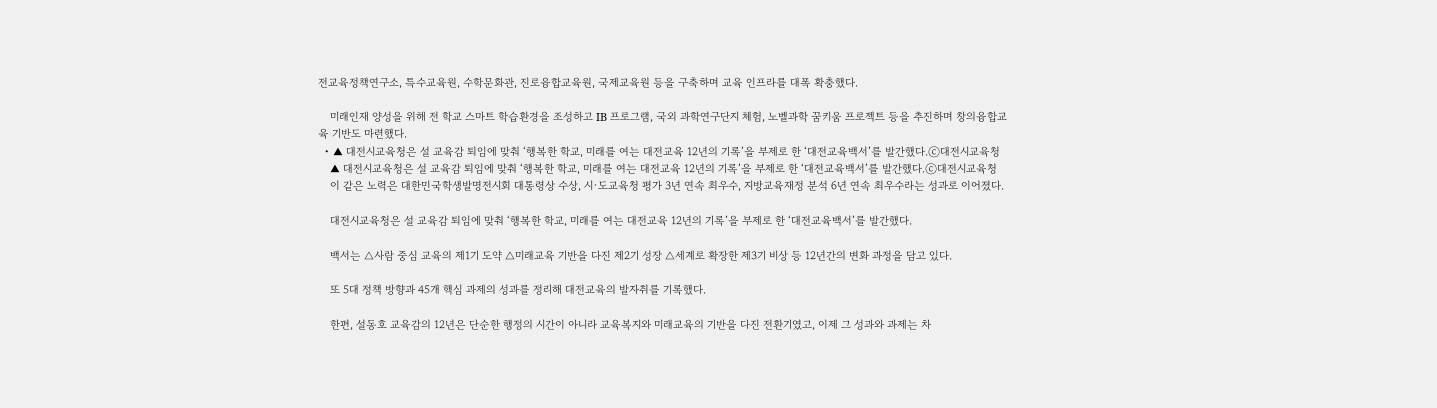전교육정책연구소, 특수교육원, 수학문화관, 진로융합교육원, 국제교육원 등을 구축하며 교육 인프라를 대폭 확충했다.

    미래인재 양성을 위해 전 학교 스마트 학습환경을 조성하고 IB 프로그램, 국외 과학연구단지 체험, 노벨과학 꿈키움 프로젝트 등을 추진하며 창의융합교육 기반도 마련했다.
  • ▲ 대전시교육청은 설 교육감 퇴임에 맞춰 ‘행복한 학교, 미래를 여는 대전교육 12년의 기록’을 부제로 한 ‘대전교육백서’를 발간했다.ⓒ대전시교육청
    ▲ 대전시교육청은 설 교육감 퇴임에 맞춰 ‘행복한 학교, 미래를 여는 대전교육 12년의 기록’을 부제로 한 ‘대전교육백서’를 발간했다.ⓒ대전시교육청
    이 같은 노력은 대한민국학생발명전시회 대통령상 수상, 시·도교육청 평가 3년 연속 최우수, 지방교육재정 분석 6년 연속 최우수라는 성과로 이어졌다.

    대전시교육청은 설 교육감 퇴임에 맞춰 ‘행복한 학교, 미래를 여는 대전교육 12년의 기록’을 부제로 한 ‘대전교육백서’를 발간했다.

    백서는 △사람 중심 교육의 제1기 도약 △미래교육 기반을 다진 제2기 성장 △세계로 확장한 제3기 비상 등 12년간의 변화 과정을 담고 있다.

    또 5대 정책 방향과 45개 핵심 과제의 성과를 정리해 대전교육의 발자취를 기록했다.

    한편, 설동호 교육감의 12년은 단순한 행정의 시간이 아니라 교육복지와 미래교육의 기반을 다진 전환기였고, 이제 그 성과와 과제는 차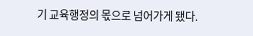기 교육행정의 몫으로 넘어가게 됐다.